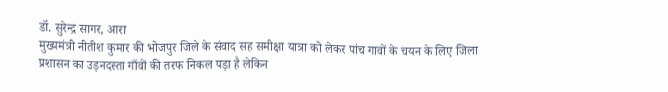डॉ. सुरेन्द्र सागर, आरा
मुख्यमंत्री नीतीश कुमार की भोजपुर जिले के संवाद सह समीक्षा यात्रा को लेकर पांच गावों के चयन के लिए जिला प्रशासन का उड़नदस्ता गाँवों की तरफ निकल पड़ा है लेकिन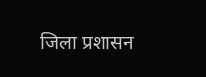जिला प्रशासन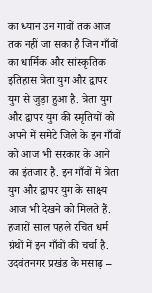का ध्यान उन गावों तक आज तक नहीं जा सका है जिन गाँवों का धार्मिक और सांस्कृतिक इतिहास त्रेता युग और द्वापर युग से जुड़ा हुआ है. त्रेता युग और द्वापर युग की स्मृतियों को अपने में समेटे जिले के इन गाँवों को आज भी सरकार के आने का इंतजार है. इन गाँवों में त्रेता युग और द्वापर युग के साक्ष्य आज भी देखने को मिलते हैं. हजारों साल पहले रचित धर्म ग्रंथों में इन गाँवों की चर्चा है.
उदवंतनगर प्रखंड के मसाढ़ –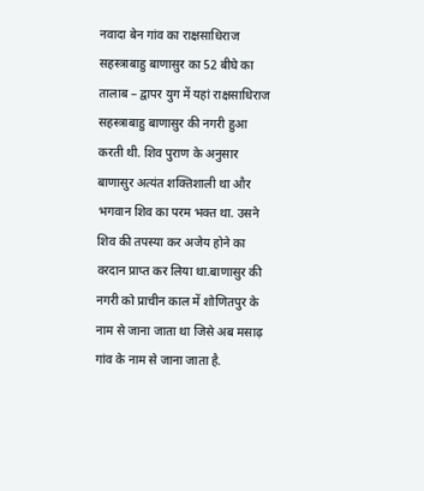नवादा बेन गांव का राक्षसाधिराज सहस्त्राबाहु बाणासुर का 52 बीघे का तालाब – द्वापर युग में यहां राक्षसाधिराज सहस्त्राबाहु बाणासुर की नगरी हुआ करती थी. शिव पुराण के अनुसार बाणासुर अत्यंत शक्तिशाली था और भगवान शिव का परम भक्त था. उसने शिव की तपस्या कर अजेय होने का वरदान प्राप्त कर लिया था.बाणासुर की नगरी को प्राचीन काल में शोणितपुर के नाम से जाना जाता था जिसे अब मसाढ़ गांव के नाम से जाना जाता है.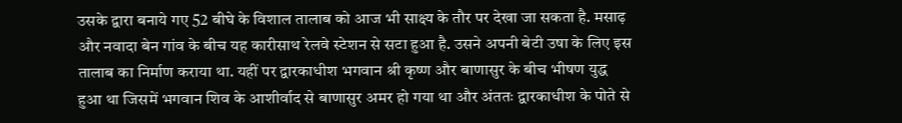उसके द्वारा बनाये गए 52 बीघे के विशाल तालाब को आज भी साक्ष्य के तौर पर देखा जा सकता है. मसाढ़ और नवादा बेन गांव के बीच यह कारीसाथ रेलवे स्टेशन से सटा हुआ है. उसने अपनी बेटी उषा के लिए इस तालाब का निर्माण कराया था. यहीं पर द्वारकाधीश भगवान श्री कृष्ण और बाणासुर के बीच भीषण युद्ध हुआ था जिसमें भगवान शिव के आशीर्वाद से बाणासुर अमर हो गया था और अंततः द्वारकाधीश के पोते से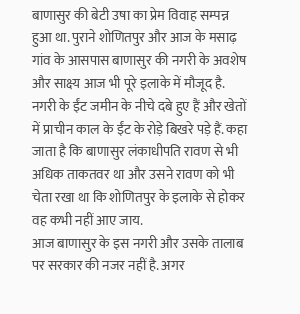बाणासुर की बेटी उषा का प्रेम विवाह सम्पन्न हुआ था. पुराने शोणितपुर और आज के मसाढ़ गांव के आसपास बाणासुर की नगरी के अवशेष और साक्ष्य आज भी पूरे इलाके में मौजूद है. नगरी के ईंट जमीन के नीचे दबे हुए हैं और खेतों में प्राचीन काल के ईंट के रोड़े बिखरे पड़े हैं. कहा जाता है कि बाणासुर लंकाधीपति रावण से भी अधिक ताकतवर था और उसने रावण को भी चेता रखा था कि शोणितपुर के इलाके से होकर वह कभी नहीं आए जाय.
आज बाणासुर के इस नगरी और उसके तालाब पर सरकार की नजर नहीं है. अगर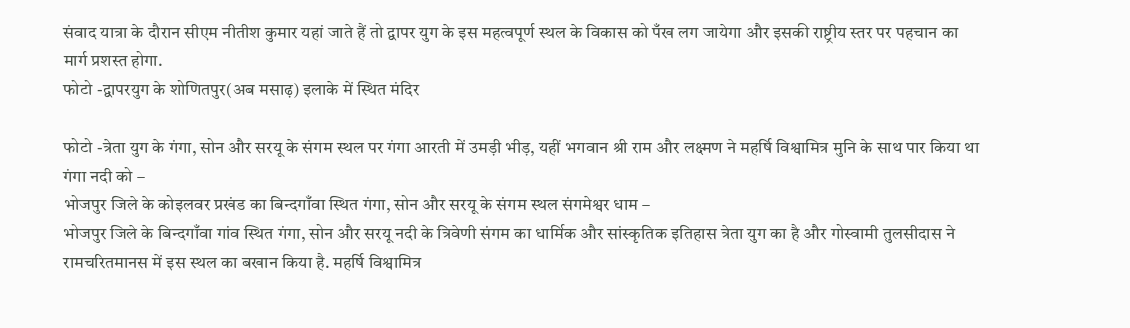संवाद यात्रा के दौरान सीएम नीतीश कुमार यहां जाते हैं तो द्वापर युग के इस महत्वपूर्ण स्थल के विकास को पँख लग जायेगा और इसकी राष्ट्रीय स्तर पर पहचान का मार्ग प्रशस्त होगा.
फोटो -द्वापरयुग के शोणितपुर(अब मसाढ़) इलाके में स्थित मंदिर

फोटो -त्रेता युग के गंगा, सोन और सरयू के संगम स्थल पर गंगा आरती में उमड़ी भीड़, यहीं भगवान श्री राम और लक्ष्मण ने महर्षि विश्वामित्र मुनि के साथ पार किया था गंगा नदी को –
भोजपुर जिले के कोइलवर प्रखंड का बिन्दगाँवा स्थित गंगा, सोन और सरयू के संगम स्थल संगमेश्वर धाम –
भोजपुर जिले के बिन्दगाँवा गांव स्थित गंगा, सोन और सरयू नदी के त्रिवेणी संगम का धार्मिक और सांस्कृतिक इतिहास त्रेता युग का है और गोस्वामी तुलसीदास ने रामचरितमानस में इस स्थल का बखान किया है. महर्षि विश्वामित्र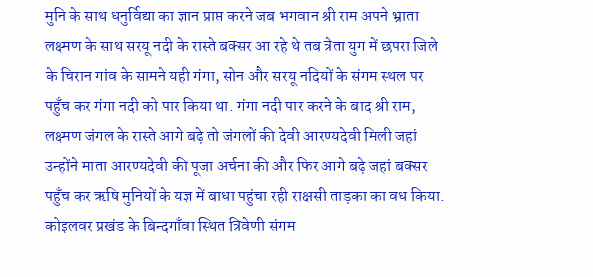मुनि के साथ धनुर्विद्या का ज्ञान प्राप्त करने जब भगवान श्री राम अपने भ्राता लक्ष्मण के साथ सरयू नदी के रास्ते बक्सर आ रहे थे तब त्रेता युग में छपरा जिले के चिरान गांव के सामने यही गंगा, सोन और सरयू नदियों के संगम स्थल पर पहुँच कर गंगा नदी को पार किया था. गंगा नदी पार करने के बाद श्री राम, लक्ष्मण जंगल के रास्ते आगे बढ़े तो जंगलों की देवी आरण्यदेवी मिली जहां उन्होंने माता आरण्यदेवी की पूजा अर्चना की और फिर आगे बढ़े जहां बक्सर पहुँच कर ऋषि मुनियों के यज्ञ में बाधा पहुंचा रही राक्षसी ताड़का का वध किया.
कोइलवर प्रखंड के बिन्दगाँवा स्थित त्रिवेणी संगम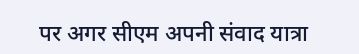पर अगर सीएम अपनी संवाद यात्रा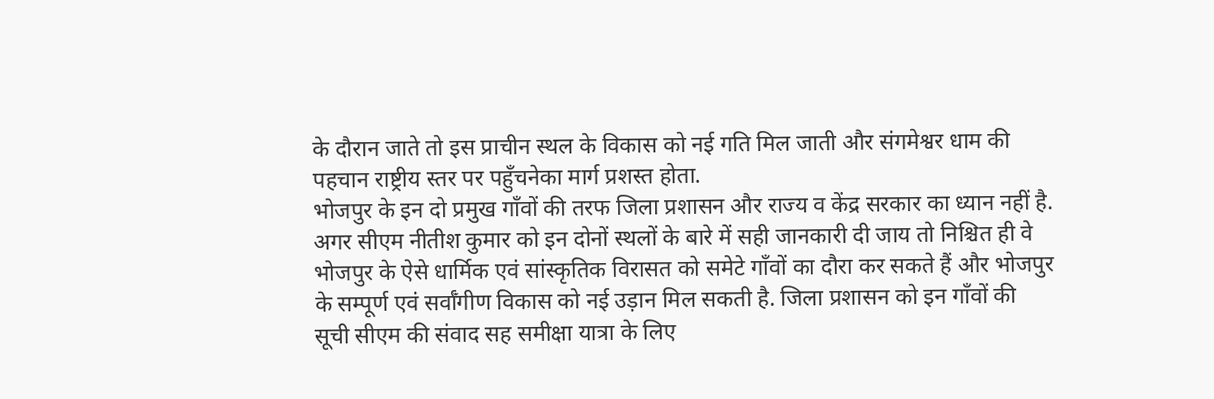के दौरान जाते तो इस प्राचीन स्थल के विकास को नई गति मिल जाती और संगमेश्वर धाम की पहचान राष्ट्रीय स्तर पर पहुँचनेका मार्ग प्रशस्त होता.
भोजपुर के इन दो प्रमुख गाँवों की तरफ जिला प्रशासन और राज्य व केंद्र सरकार का ध्यान नहीं है. अगर सीएम नीतीश कुमार को इन दोनों स्थलों के बारे में सही जानकारी दी जाय तो निश्चित ही वे भोजपुर के ऐसे धार्मिक एवं सांस्कृतिक विरासत को समेटे गाँवों का दौरा कर सकते हैं और भोजपुर के सम्पूर्ण एवं सर्वाँगीण विकास को नई उड़ान मिल सकती है. जिला प्रशासन को इन गाँवों की सूची सीएम की संवाद सह समीक्षा यात्रा के लिए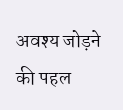अवश्य जोड़ने की पहल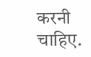करनी चाहिए.